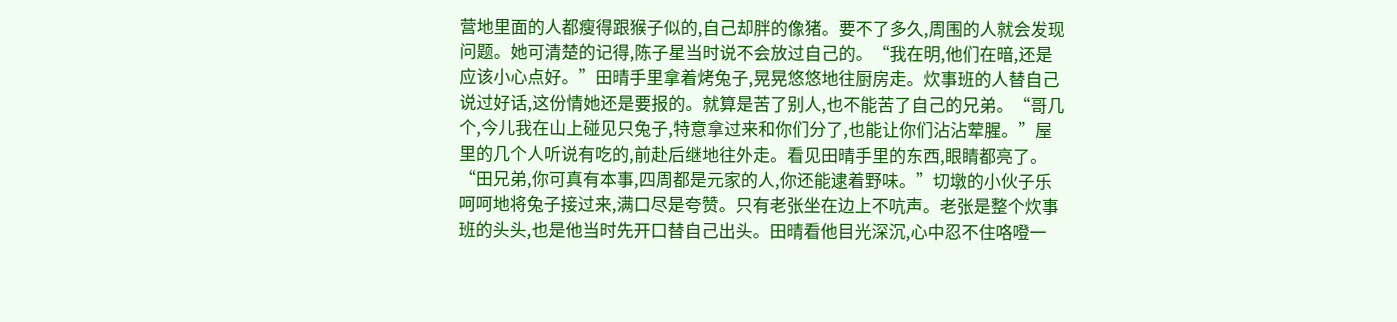营地里面的人都瘦得跟猴子似的,自己却胖的像猪。要不了多久,周围的人就会发现问题。她可清楚的记得,陈子星当时说不会放过自己的。“我在明,他们在暗,还是应该小心点好。”田晴手里拿着烤兔子,晃晃悠悠地往厨房走。炊事班的人替自己说过好话,这份情她还是要报的。就算是苦了别人,也不能苦了自己的兄弟。“哥几个,今儿我在山上碰见只兔子,特意拿过来和你们分了,也能让你们沾沾荤腥。”屋里的几个人听说有吃的,前赴后继地往外走。看见田晴手里的东西,眼睛都亮了。“田兄弟,你可真有本事,四周都是元家的人,你还能逮着野味。”切墩的小伙子乐呵呵地将兔子接过来,满口尽是夸赞。只有老张坐在边上不吭声。老张是整个炊事班的头头,也是他当时先开口替自己出头。田晴看他目光深沉,心中忍不住咯噔一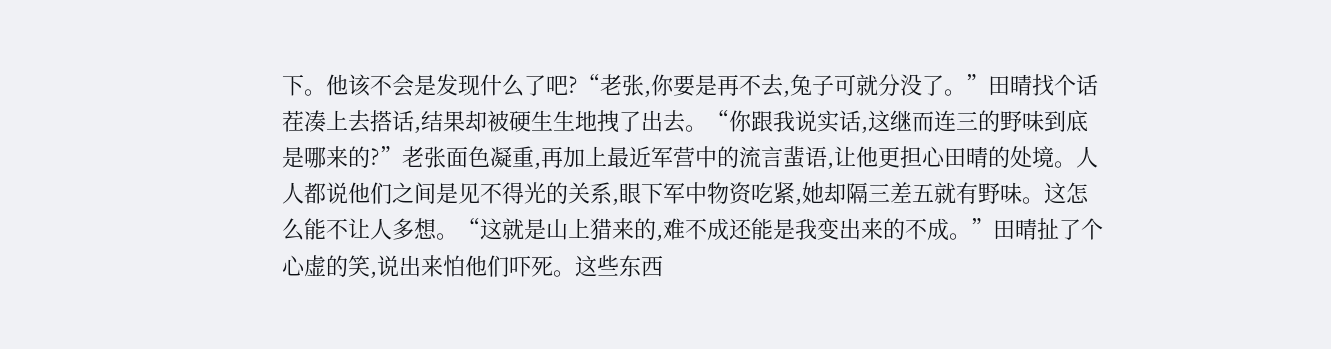下。他该不会是发现什么了吧?“老张,你要是再不去,兔子可就分没了。”田晴找个话茬凑上去搭话,结果却被硬生生地拽了出去。“你跟我说实话,这继而连三的野味到底是哪来的?”老张面色凝重,再加上最近军营中的流言蜚语,让他更担心田晴的处境。人人都说他们之间是见不得光的关系,眼下军中物资吃紧,她却隔三差五就有野味。这怎么能不让人多想。“这就是山上猎来的,难不成还能是我变出来的不成。”田晴扯了个心虚的笑,说出来怕他们吓死。这些东西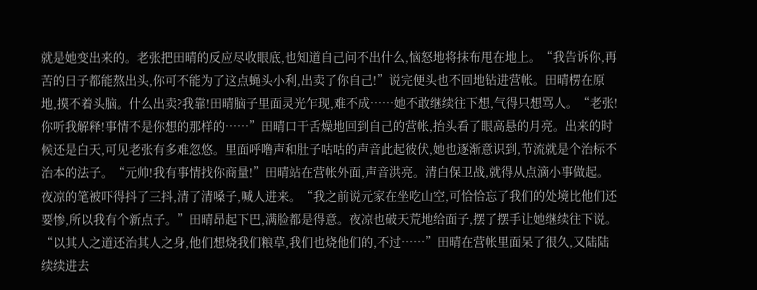就是她变出来的。老张把田晴的反应尽收眼底,也知道自己问不出什么,恼怒地将抹布甩在地上。“我告诉你,再苦的日子都能熬出头,你可不能为了这点蝇头小利,出卖了你自己!”说完便头也不回地钻进营帐。田晴楞在原地,摸不着头脑。什么出卖?我靠!田晴脑子里面灵光乍现,难不成……她不敢继续往下想,气得只想骂人。“老张!你听我解释!事情不是你想的那样的……”田晴口干舌燥地回到自己的营帐,抬头看了眼高悬的月亮。出来的时候还是白天,可见老张有多难忽悠。里面呼噜声和肚子咕咕的声音此起彼伏,她也逐渐意识到,节流就是个治标不治本的法子。“元帅!我有事情找你商量!”田晴站在营帐外面,声音洪亮。清白保卫战,就得从点滴小事做起。夜凉的笔被吓得抖了三抖,清了清嗓子,喊人进来。“我之前说元家在坐吃山空,可恰恰忘了我们的处境比他们还要惨,所以我有个新点子。”田晴昂起下巴,满脸都是得意。夜凉也破天荒地给面子,摆了摆手让她继续往下说。“以其人之道还治其人之身,他们想烧我们粮草,我们也烧他们的,不过……”田晴在营帐里面呆了很久,又陆陆续续进去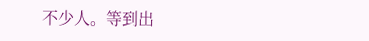不少人。等到出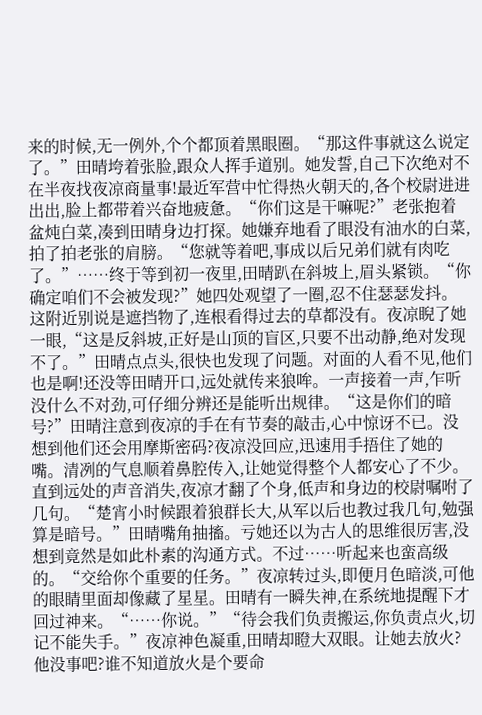来的时候,无一例外,个个都顶着黑眼圈。“那这件事就这么说定了。”田晴垮着张脸,跟众人挥手道别。她发誓,自己下次绝对不在半夜找夜凉商量事!最近军营中忙得热火朝天的,各个校尉进进出出,脸上都带着兴奋地疲惫。“你们这是干嘛呢?”老张抱着盆炖白菜,凑到田晴身边打探。她嫌弃地看了眼没有油水的白菜,拍了拍老张的肩膀。“您就等着吧,事成以后兄弟们就有肉吃了。”……终于等到初一夜里,田晴趴在斜坡上,眉头紧锁。“你确定咱们不会被发现?”她四处观望了一圈,忍不住瑟瑟发抖。这附近别说是遮挡物了,连根看得过去的草都没有。夜凉睨了她一眼,“这是反斜坡,正好是山顶的盲区,只要不出动静,绝对发现不了。”田晴点点头,很快也发现了问题。对面的人看不见,他们也是啊!还没等田晴开口,远处就传来狼哞。一声接着一声,乍听没什么不对劲,可仔细分辨还是能听出规律。“这是你们的暗号?”田晴注意到夜凉的手在有节奏的敲击,心中惊讶不已。没想到他们还会用摩斯密码?夜凉没回应,迅速用手捂住了她的嘴。清冽的气息顺着鼻腔传入,让她觉得整个人都安心了不少。直到远处的声音消失,夜凉才翻了个身,低声和身边的校尉嘱咐了几句。“楚宵小时候跟着狼群长大,从军以后也教过我几句,勉强算是暗号。”田晴嘴角抽搐。亏她还以为古人的思维很厉害,没想到竟然是如此朴素的沟通方式。不过……听起来也蛮高级的。“交给你个重要的任务。”夜凉转过头,即便月色暗淡,可他的眼睛里面却像藏了星星。田晴有一瞬失神,在系统地提醒下才回过神来。“……你说。”“待会我们负责搬运,你负责点火,切记不能失手。”夜凉神色凝重,田晴却瞪大双眼。让她去放火?他没事吧?谁不知道放火是个要命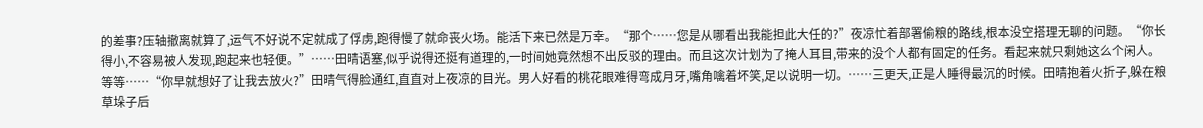的差事?压轴撤离就算了,运气不好说不定就成了俘虏,跑得慢了就命丧火场。能活下来已然是万幸。“那个……您是从哪看出我能担此大任的?”夜凉忙着部署偷粮的路线,根本没空搭理无聊的问题。“你长得小,不容易被人发现,跑起来也轻便。”……田晴语塞,似乎说得还挺有道理的,一时间她竟然想不出反驳的理由。而且这次计划为了掩人耳目,带来的没个人都有固定的任务。看起来就只剩她这么个闲人。等等……“你早就想好了让我去放火?”田晴气得脸通红,直直对上夜凉的目光。男人好看的桃花眼难得弯成月牙,嘴角噙着坏笑,足以说明一切。……三更天,正是人睡得最沉的时候。田晴抱着火折子,躲在粮草垛子后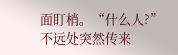面盯梢。“什么人?”不远处突然传来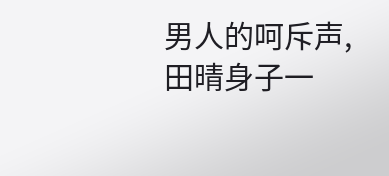男人的呵斥声,田晴身子一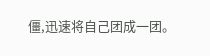僵,迅速将自己团成一团。